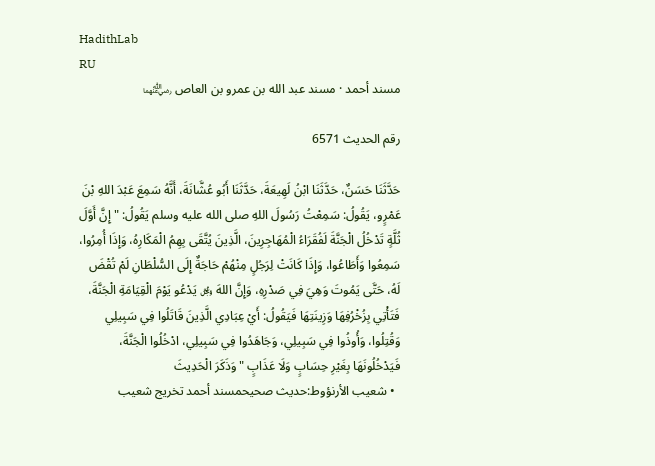HadithLab
RU
مسند أحمد · مسند عبد الله بن عمرو بن العاص ﵄

رقم الحديث 6571

حَدَّثَنَا حَسَنٌ، حَدَّثَنَا ابْنُ لَهِيعَةَ، حَدَّثَنَا أَبُو عُشَّانَةَ، أَنَّهُ سَمِعَ عَبْدَ اللهِ بْنَ عَمْرٍو، يَقُولُ: سَمِعْتُ رَسُولَ اللهِ صلى الله عليه وسلم يَقُولُ: " إِنَّ أَوَّلَ ثُلَّةٍ تَدْخُلُ الْجَنَّةَ لَفُقَرَاءُ الْمُهَاجِرِينَ، الَّذِينَ يُتَّقَى بِهِمُ الْمَكَارِهُ، وَإِذَا أُمِرُوا، سَمِعُوا وَأَطَاعُوا، وَإِذَا كَانَتْ لِرَجُلٍ مِنْهُمْ حَاجَةٌ إِلَى السُّلْطَانِ لَمْ تُقْضَ لَهُ، حَتَّى يَمُوتَ وَهِيَ فِي صَدْرِهِ، وَإِنَّ اللهَ ﷿ يَدْعُو يَوْمَ الْقِيَامَةِ الْجَنَّةَ، فَتَأْتِي بِزُخْرُفِهَا وَزِينَتِهَا فَيَقُولُ: أَيْ عِبَادِي الَّذِينَ قَاتَلُوا فِي سَبِيلِي وَقُتِلُوا، وَأُوذُوا فِي سَبِيلِي، وَجَاهَدُوا فِي سَبِيلِي، ادْخُلُوا الْجَنَّةَ، فَيَدْخُلُونَهَا بِغَيْرِ حِسَابٍ وَلَا عَذَابٍ " وَذَكَرَ الْحَدِيثَ
  • شعيب الأرنؤوط:حديث صحيحمسند أحمد تخريج شعيب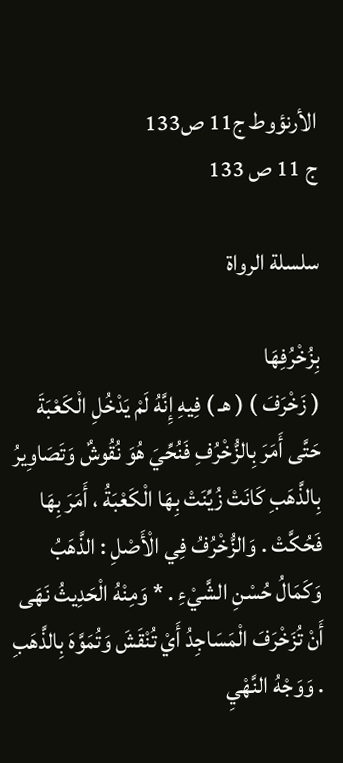الأرنؤوط ج11 ص133
ج 11 ص 133

سلسلة الرواة

بِزُخْرُفِهَا
( زَخْرَفَ ) ( هـ ) فِيهِ إِنَّهُ لَمْ يَدْخُلِ الْكَعْبَةَ حَتَّى أَمَرَ بِالزُّخْرُفِ فَنُحِّيَ هُوَ نُقُوشٌ وَتَصَاوِيرُ بِالذَّهَبِ كَانَتْ زُيِّنَتْ بِهَا الْكَعْبَةُ ، أَمَرَ بِهَا فَحُكَّتْ . وَالزُّخْرُفُ فِي الْأَصْلِ : الذَّهَبُ وَكَمَالُ حُسْنِ الشَّيْءِ . * وَمِنْهُ الْحَدِيثُ نَهَى أَنْ تُزَخْرَفَ الْمَسَاجِدُ أَيْ تُنْقَشَ وَتُمَوَّهَ بِالذَّهَبِ . وَوَجْهُ النَّهْيِ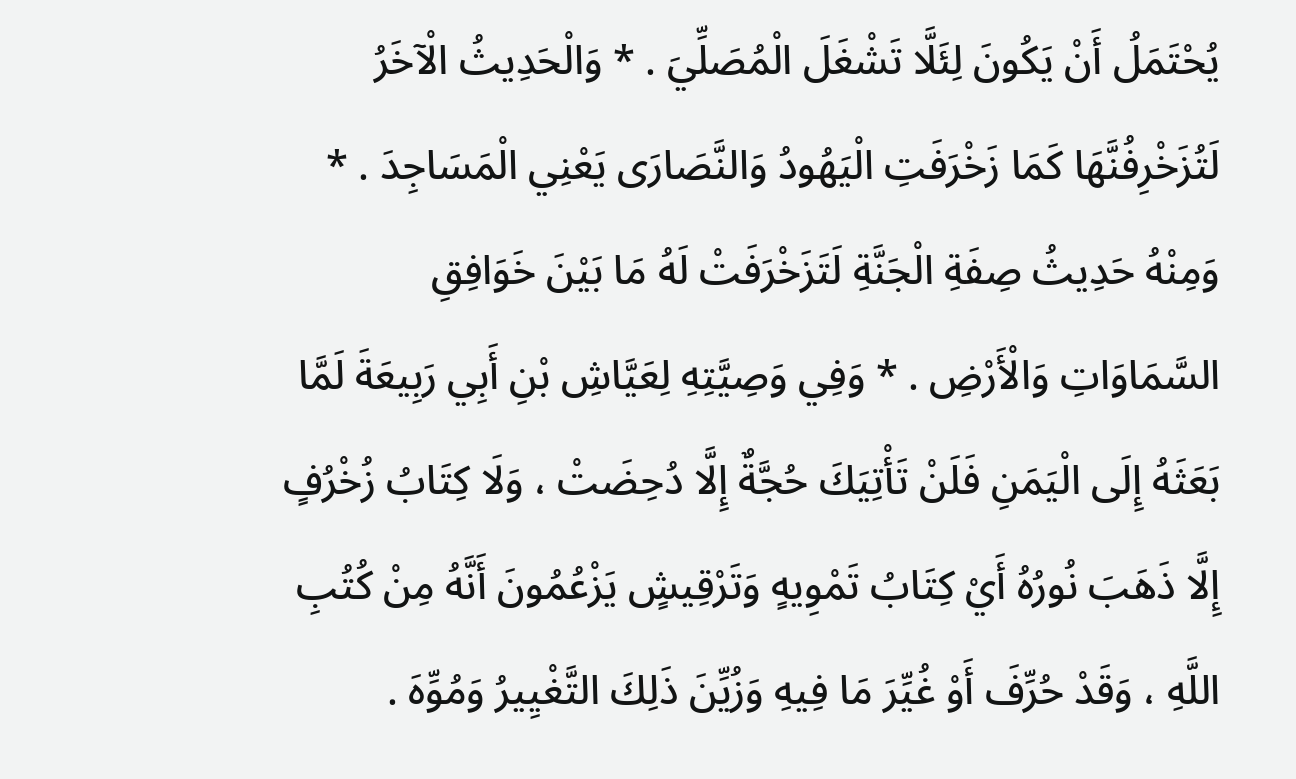يُحْتَمَلُ أَنْ يَكُونَ لِئَلَّا تَشْغَلَ الْمُصَلِّيَ . * وَالْحَدِيثُ الْآخَرُ لَتُزَخْرِفُنَّهَا كَمَا زَخْرَفَتِ الْيَهُودُ وَالنَّصَارَى يَعْنِي الْمَسَاجِدَ . * وَمِنْهُ حَدِيثُ صِفَةِ الْجَنَّةِ لَتَزَخْرَفَتْ لَهُ مَا بَيْنَ خَوَافِقِ السَّمَاوَاتِ وَالْأَرْضِ . * وَفِي وَصِيَّتِهِ لِعَيَّاشِ بْنِ أَبِي رَبِيعَةَ لَمَّا بَعَثَهُ إِلَى الْيَمَنِ فَلَنْ تَأْتِيَكَ حُجَّةٌ إِلَّا دُحِضَتْ ، وَلَا كِتَابُ زُخْرُفٍ إِلَّا ذَهَبَ نُورُهُ أَيْ كِتَابُ تَمْوِيهٍ وَتَرْقِيشٍ يَزْعُمُونَ أَنَّهُ مِنْ كُتُبِ اللَّهِ ، وَقَدْ حُرِّفَ أَوْ غُيِّرَ مَا فِيهِ وَزُيِّنَ ذَلِكَ التَّغْيِيرُ وَمُوِّهَ .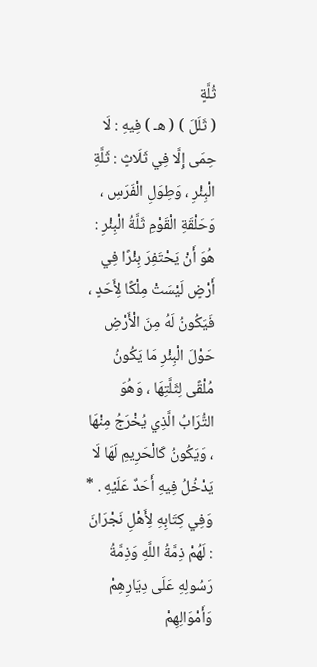ثُلَّةٍ
( ثَلَلَ ) ( هـ ) فِيهِ : لَا حِمَى إِلَّا فِي ثَلَاثٍ : ثَلَّةِ الْبِئْرِ ، وَطِوَلِ الْفَرَسِ ، وَحَلْقَةِ الْقَوْمِ ثَلَّةُ الْبِئْرِ : هُوَ أَنْ يَحْتَفِرَ بِئْرًا فِي أَرْضٍ لَيْسَتْ مِلْكًا لِأَحَدٍ ، فَيَكُونُ لَهُ مِنَ الْأَرْضِ حَوْلَ الْبِئْرِ مَا يَكُونُ مُلْقًى لِثَلَّتِهَا ، وَهُوَ التُّرَابُ الَّذِي يُخْرَجُ مِنْهَا ، وَيَكُونُ كَالْحَرِيمِ لَهَا لَا يَدْخُلُ فِيهِ أَحَدٌ عَلَيْهِ . * وَفِي كِتَابِهِ لِأَهْلِ نَجْرَانَ : لَهُمْ ذِمَّةُ اللَّهِ وَذِمَّةُ رَسُولِهِ عَلَى دِيَارِهِمْ وَأَمْوَالِهِمْ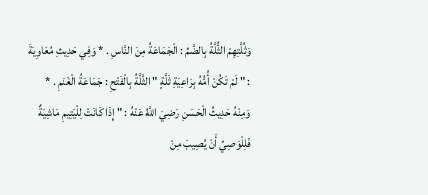وَثُلَّتِهِمْ الثُّلَّةُ بِالضَّمِّ : الْجَمَاعَةُ مِنَ النَّاسِ . * وَفِي حَدِيثِ مُعَاوِيَةَ : " لَمْ تَكُنْ أُمُّهُ بِرَاعِيَةِ ثَلَّةٍ " الثَّلَّةُ بِالْفَتْحِ : جَمَاعَةُ الْغَنَمِ . * وَمِنْهُ حَدِيثُ الْحَسَنِ رَضِيَ اللَّهُ عَنْهُ : " إِذَا كَانَتْ لِلْيَتِيمِ مَاشِيَةٌ فَلِلْوَصِيِّ أَنْ يُصِيبَ مِنْ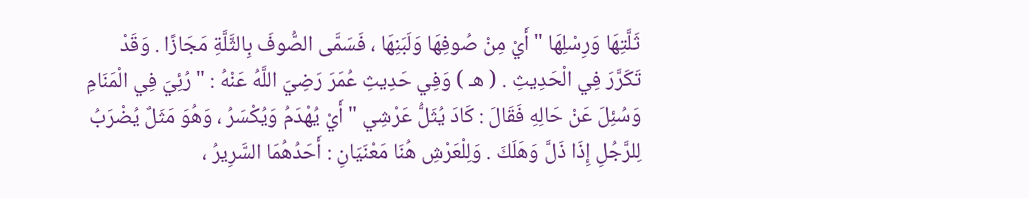ثَلَّتِهَا وَرِسْلِهَا " أَيْ مِنْ صُوفِهَا وَلَبَنِهَا ، فَسَمَّى الصُّوفَ بِالثَّلَّةِ مَجَازًا . وَقَدْ تَكَرَّرَ فِي الْحَدِيثِ . ( هـ ) وَفِي حَدِيثِ عُمَرَ رَضِيَ اللَّهُ عَنْهُ : " رُئِيَ فِي الْمَنَامِ وَسُئِلَ عَنْ حَالِهِ فَقَالَ : كَادَ يُثَلُّ عَرْشِي " أَيْ يُهْدَمُ وَيُكْسَرُ ، وَهُوَ مَثَلٌ يُضْرَبُ لِلرَّجُلِ إِذَا ذَلَّ وَهَلَكَ . وَلِلْعَرْشِ هُنَا مَعْنَيَانِ : أَحَدُهُمَا السَّرِيرُ ،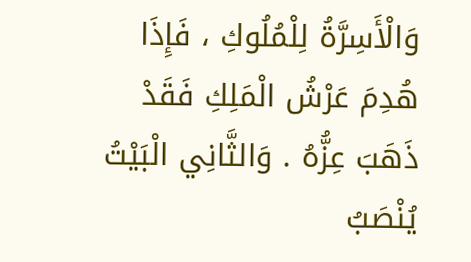وَالْأَسِرَّةُ لِلْمُلُوكِ ، فَإِذَا هُدِمَ عَرْشُ الْمَلِكِ فَقَدْ ذَهَبَ عِزُّهُ . وَالثَّانِي الْبَيْتُ يُنْصَبُ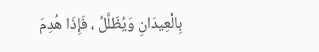بِالْعِيدَانِ وَيُظَلَّلُ ، فَإِذَا هُدِمَ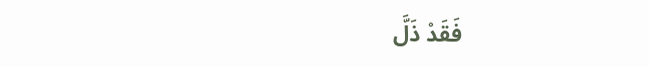فَقَدْ ذَلَّ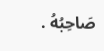صَاحِبُهُ .